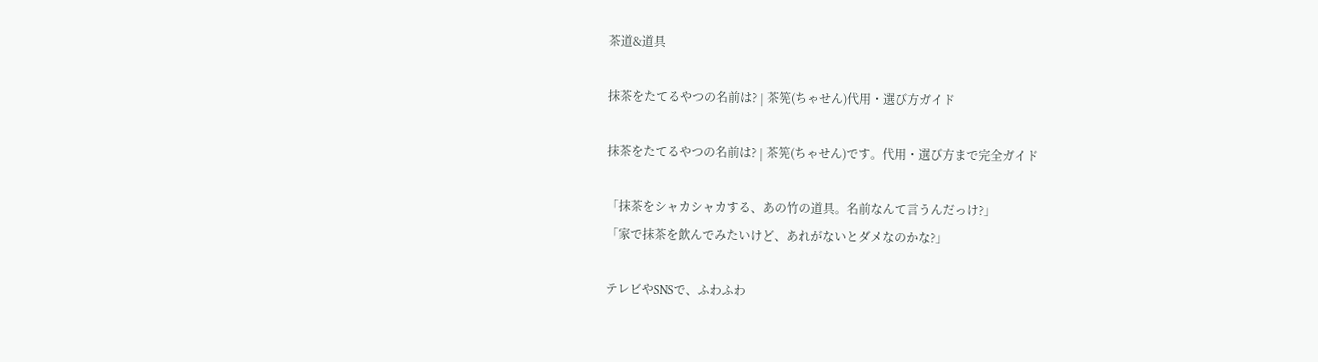茶道&道具

抹茶をたてるやつの名前は? | 茶筅(ちゃせん)代用・選び方ガイド

抹茶をたてるやつの名前は? | 茶筅(ちゃせん)です。代用・選び方まで完全ガイド

「抹茶をシャカシャカする、あの竹の道具。名前なんて言うんだっけ?」
「家で抹茶を飲んでみたいけど、あれがないとダメなのかな?」

テレビやSNSで、ふわふわ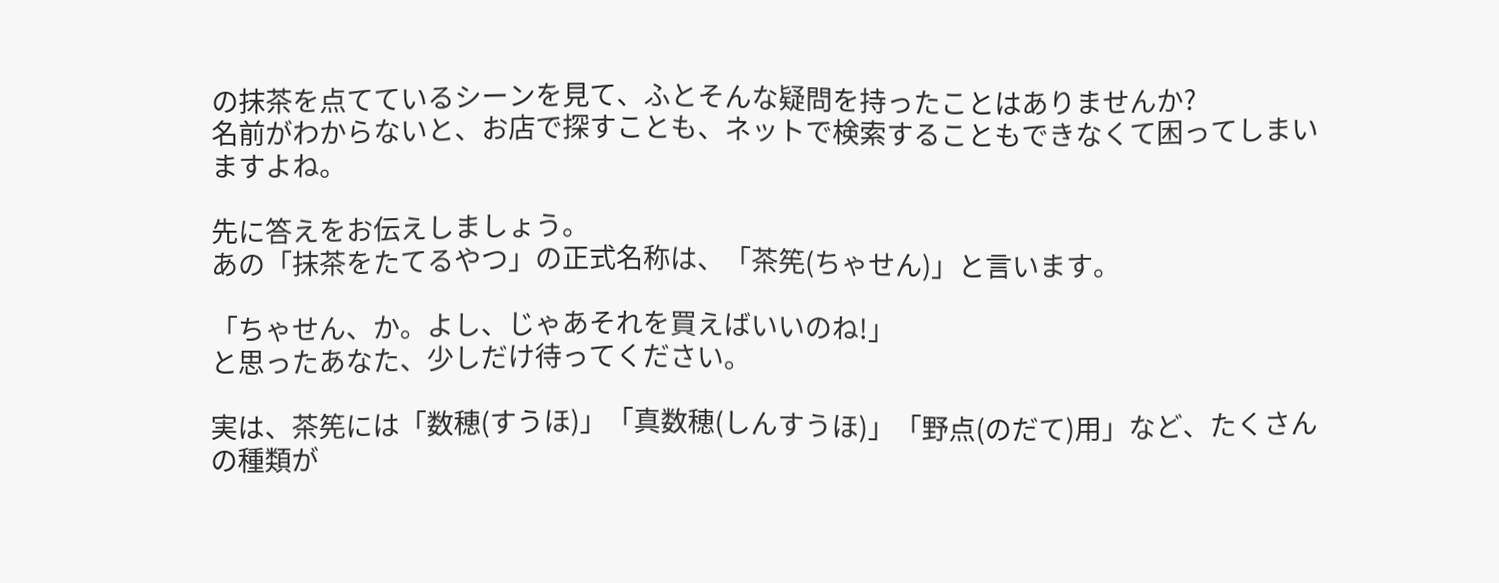の抹茶を点てているシーンを見て、ふとそんな疑問を持ったことはありませんか?
名前がわからないと、お店で探すことも、ネットで検索することもできなくて困ってしまいますよね。

先に答えをお伝えしましょう。
あの「抹茶をたてるやつ」の正式名称は、「茶筅(ちゃせん)」と言います。

「ちゃせん、か。よし、じゃあそれを買えばいいのね!」
と思ったあなた、少しだけ待ってください。

実は、茶筅には「数穂(すうほ)」「真数穂(しんすうほ)」「野点(のだて)用」など、たくさんの種類が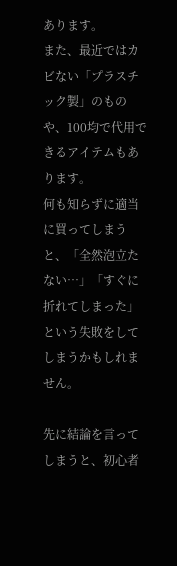あります。
また、最近ではカビない「プラスチック製」のものや、100均で代用できるアイテムもあります。
何も知らずに適当に買ってしまうと、「全然泡立たない…」「すぐに折れてしまった」という失敗をしてしまうかもしれません。

先に結論を言ってしまうと、初心者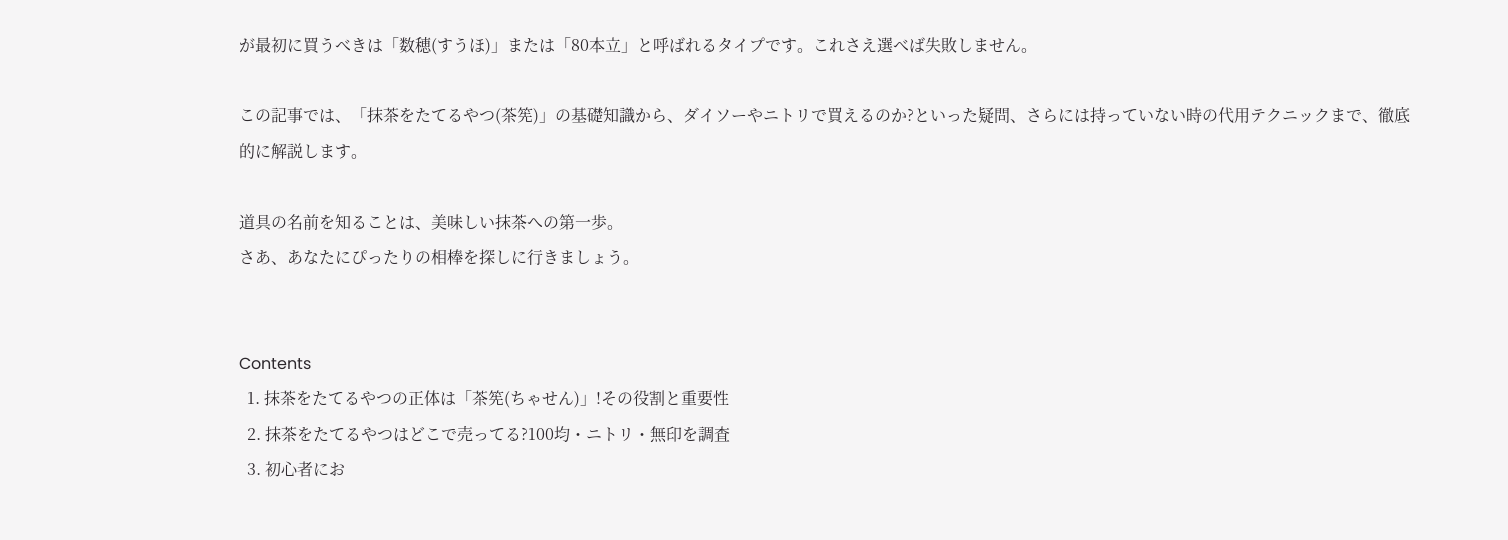が最初に買うべきは「数穂(すうほ)」または「80本立」と呼ばれるタイプです。これさえ選べば失敗しません。

この記事では、「抹茶をたてるやつ(茶筅)」の基礎知識から、ダイソーやニトリで買えるのか?といった疑問、さらには持っていない時の代用テクニックまで、徹底的に解説します。

道具の名前を知ることは、美味しい抹茶への第一歩。
さあ、あなたにぴったりの相棒を探しに行きましょう。


Contents
  1. 抹茶をたてるやつの正体は「茶筅(ちゃせん)」!その役割と重要性
  2. 抹茶をたてるやつはどこで売ってる?100均・ニトリ・無印を調査
  3. 初心者にお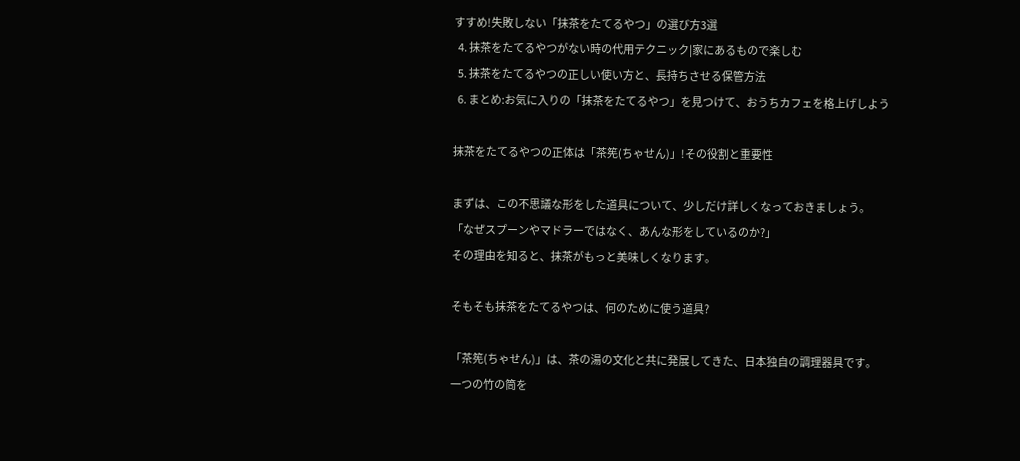すすめ!失敗しない「抹茶をたてるやつ」の選び方3選
  4. 抹茶をたてるやつがない時の代用テクニック|家にあるもので楽しむ
  5. 抹茶をたてるやつの正しい使い方と、長持ちさせる保管方法
  6. まとめ:お気に入りの「抹茶をたてるやつ」を見つけて、おうちカフェを格上げしよう

抹茶をたてるやつの正体は「茶筅(ちゃせん)」!その役割と重要性

まずは、この不思議な形をした道具について、少しだけ詳しくなっておきましょう。
「なぜスプーンやマドラーではなく、あんな形をしているのか?」
その理由を知ると、抹茶がもっと美味しくなります。

そもそも抹茶をたてるやつは、何のために使う道具?

「茶筅(ちゃせん)」は、茶の湯の文化と共に発展してきた、日本独自の調理器具です。
一つの竹の筒を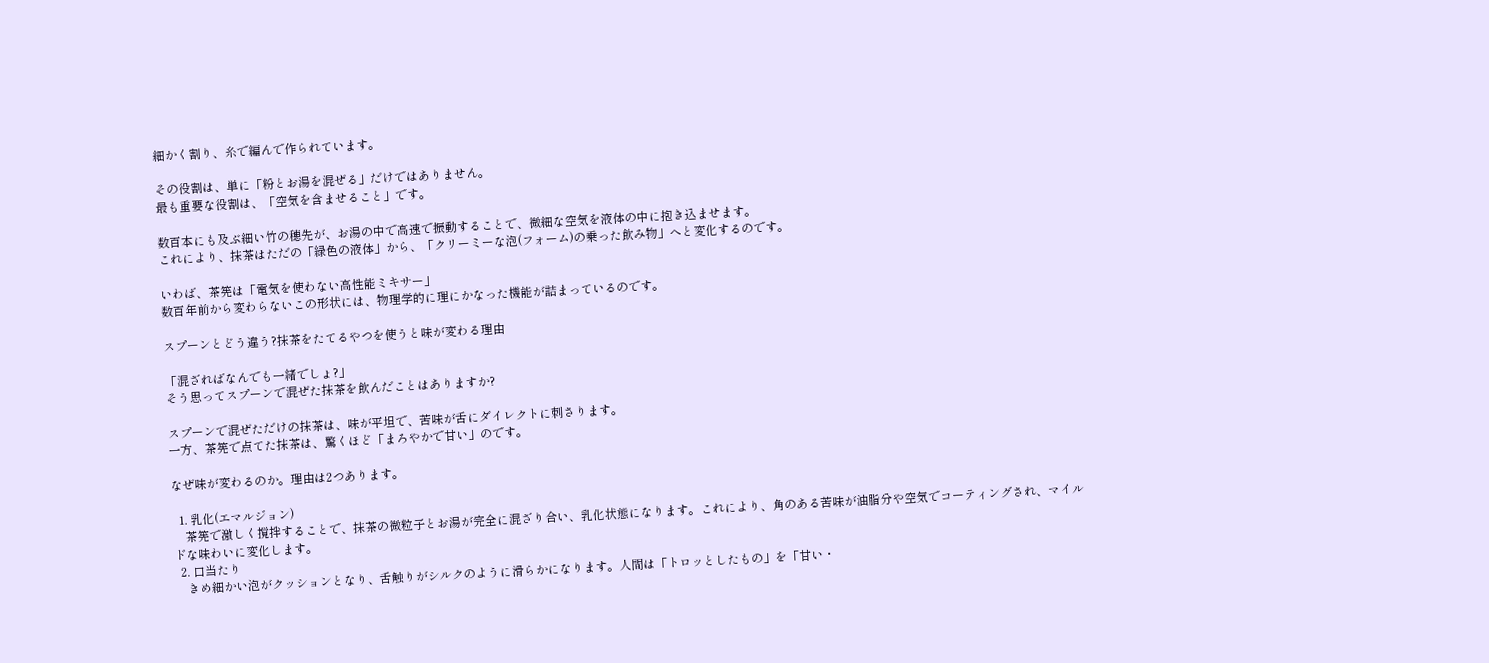細かく割り、糸で編んで作られています。

その役割は、単に「粉とお湯を混ぜる」だけではありません。
最も重要な役割は、「空気を含ませること」です。

数百本にも及ぶ細い竹の穂先が、お湯の中で高速で振動することで、微細な空気を液体の中に抱き込ませます。
これにより、抹茶はただの「緑色の液体」から、「クリーミーな泡(フォーム)の乗った飲み物」へと変化するのです。

いわば、茶筅は「電気を使わない高性能ミキサー」
数百年前から変わらないこの形状には、物理学的に理にかなった機能が詰まっているのです。

スプーンとどう違う?抹茶をたてるやつを使うと味が変わる理由

「混ざればなんでも一緒でしょ?」
そう思ってスプーンで混ぜた抹茶を飲んだことはありますか?

スプーンで混ぜただけの抹茶は、味が平坦で、苦味が舌にダイレクトに刺さります。
一方、茶筅で点てた抹茶は、驚くほど「まろやかで甘い」のです。

なぜ味が変わるのか。理由は2つあります。

  1. 乳化(エマルジョン)
    茶筅で激しく撹拌することで、抹茶の微粒子とお湯が完全に混ざり合い、乳化状態になります。これにより、角のある苦味が油脂分や空気でコーティングされ、マイルドな味わいに変化します。
  2. 口当たり
    きめ細かい泡がクッションとなり、舌触りがシルクのように滑らかになります。人間は「トロッとしたもの」を「甘い・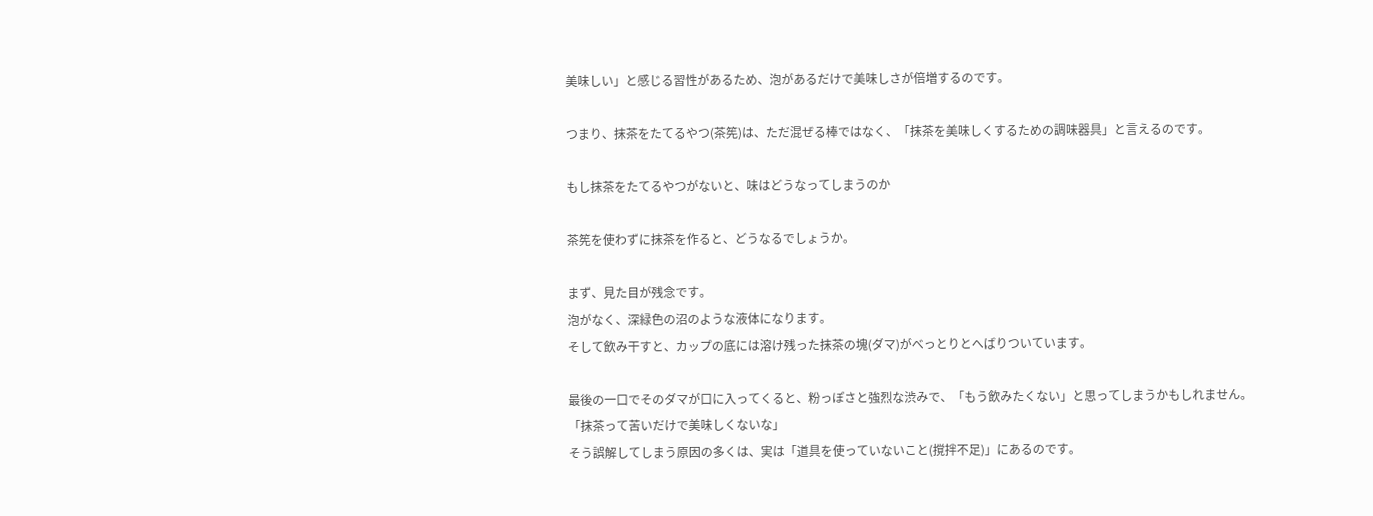美味しい」と感じる習性があるため、泡があるだけで美味しさが倍増するのです。

つまり、抹茶をたてるやつ(茶筅)は、ただ混ぜる棒ではなく、「抹茶を美味しくするための調味器具」と言えるのです。

もし抹茶をたてるやつがないと、味はどうなってしまうのか

茶筅を使わずに抹茶を作ると、どうなるでしょうか。

まず、見た目が残念です。
泡がなく、深緑色の沼のような液体になります。
そして飲み干すと、カップの底には溶け残った抹茶の塊(ダマ)がべっとりとへばりついています。

最後の一口でそのダマが口に入ってくると、粉っぽさと強烈な渋みで、「もう飲みたくない」と思ってしまうかもしれません。
「抹茶って苦いだけで美味しくないな」
そう誤解してしまう原因の多くは、実は「道具を使っていないこと(撹拌不足)」にあるのです。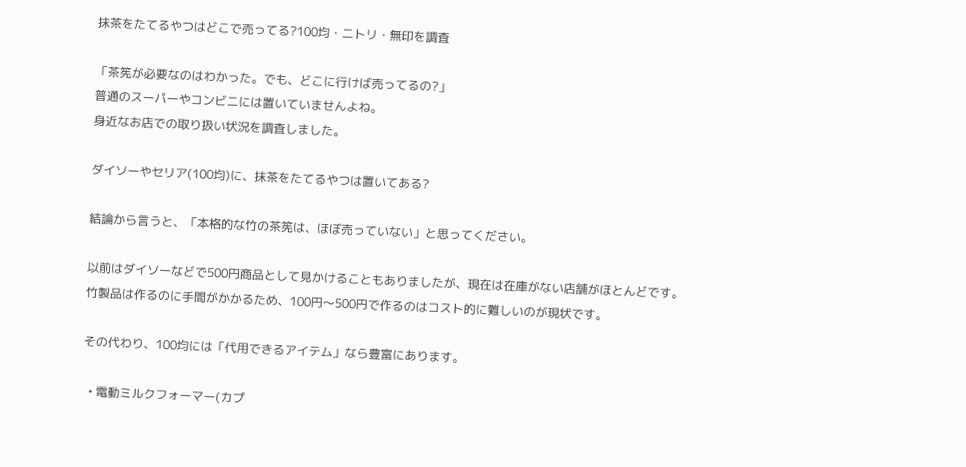抹茶をたてるやつはどこで売ってる?100均・ニトリ・無印を調査

「茶筅が必要なのはわかった。でも、どこに行けば売ってるの?」
普通のスーパーやコンビニには置いていませんよね。
身近なお店での取り扱い状況を調査しました。

ダイソーやセリア(100均)に、抹茶をたてるやつは置いてある?

結論から言うと、「本格的な竹の茶筅は、ほぼ売っていない」と思ってください。

以前はダイソーなどで500円商品として見かけることもありましたが、現在は在庫がない店舗がほとんどです。
竹製品は作るのに手間がかかるため、100円〜500円で作るのはコスト的に難しいのが現状です。

その代わり、100均には「代用できるアイテム」なら豊富にあります。

  • 電動ミルクフォーマー(カプ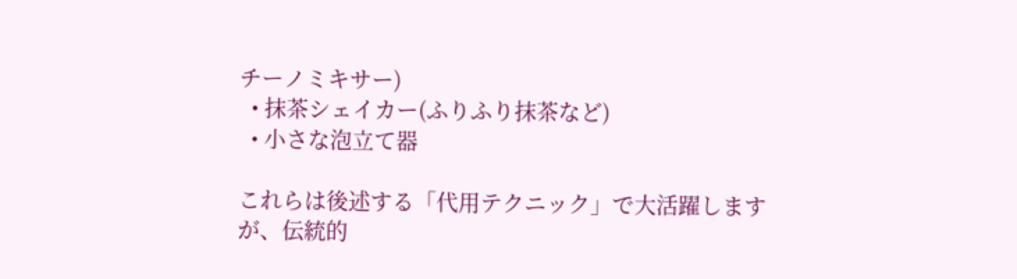チーノミキサー)
  • 抹茶シェイカー(ふりふり抹茶など)
  • 小さな泡立て器

これらは後述する「代用テクニック」で大活躍しますが、伝統的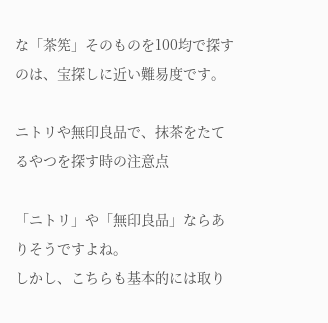な「茶筅」そのものを100均で探すのは、宝探しに近い難易度です。

ニトリや無印良品で、抹茶をたてるやつを探す時の注意点

「ニトリ」や「無印良品」ならありそうですよね。
しかし、こちらも基本的には取り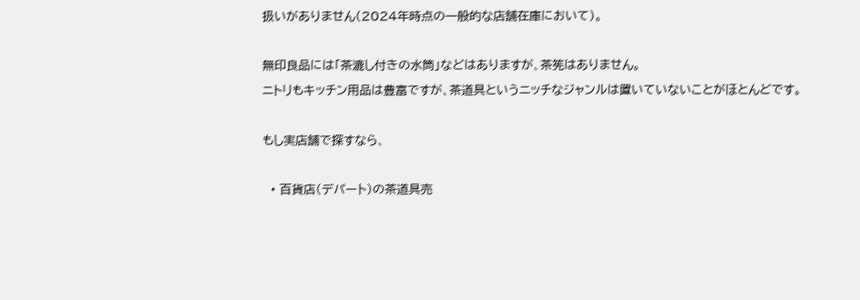扱いがありません(2024年時点の一般的な店舗在庫において)。

無印良品には「茶漉し付きの水筒」などはありますが、茶筅はありません。
ニトリもキッチン用品は豊富ですが、茶道具というニッチなジャンルは置いていないことがほとんどです。

もし実店舗で探すなら、

  • 百貨店(デパート)の茶道具売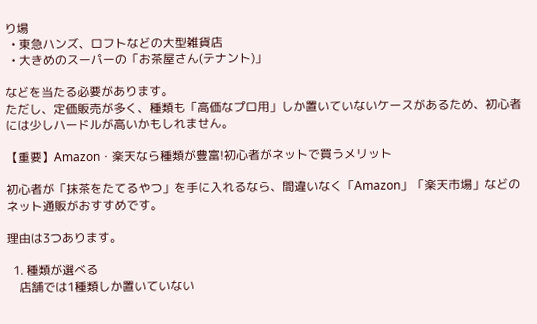り場
  • 東急ハンズ、ロフトなどの大型雑貨店
  • 大きめのスーパーの「お茶屋さん(テナント)」

などを当たる必要があります。
ただし、定価販売が多く、種類も「高価なプロ用」しか置いていないケースがあるため、初心者には少しハードルが高いかもしれません。

【重要】Amazon・楽天なら種類が豊富!初心者がネットで買うメリット

初心者が「抹茶をたてるやつ」を手に入れるなら、間違いなく「Amazon」「楽天市場」などのネット通販がおすすめです。

理由は3つあります。

  1. 種類が選べる
    店舗では1種類しか置いていない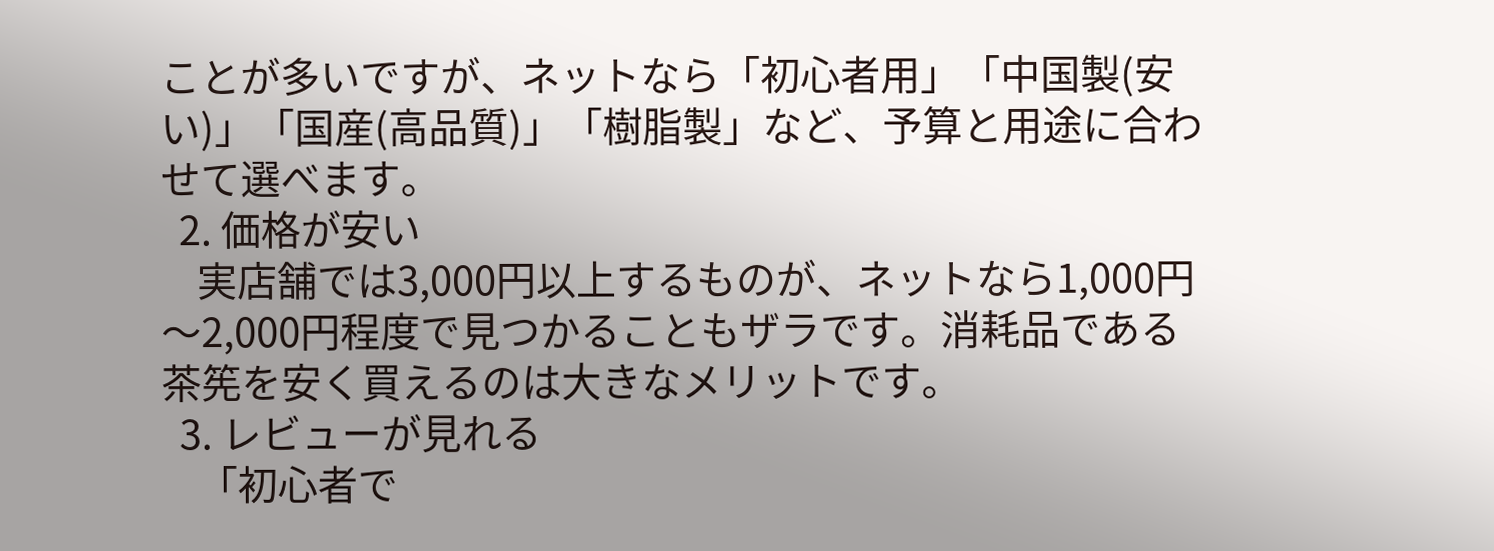ことが多いですが、ネットなら「初心者用」「中国製(安い)」「国産(高品質)」「樹脂製」など、予算と用途に合わせて選べます。
  2. 価格が安い
    実店舗では3,000円以上するものが、ネットなら1,000円〜2,000円程度で見つかることもザラです。消耗品である茶筅を安く買えるのは大きなメリットです。
  3. レビューが見れる
    「初心者で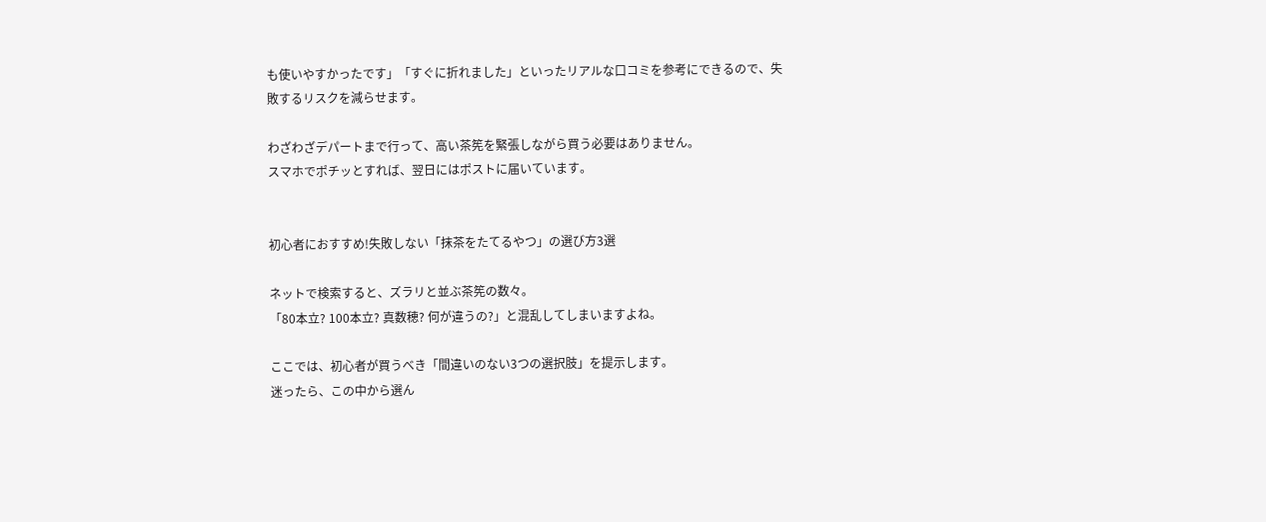も使いやすかったです」「すぐに折れました」といったリアルな口コミを参考にできるので、失敗するリスクを減らせます。

わざわざデパートまで行って、高い茶筅を緊張しながら買う必要はありません。
スマホでポチッとすれば、翌日にはポストに届いています。


初心者におすすめ!失敗しない「抹茶をたてるやつ」の選び方3選

ネットで検索すると、ズラリと並ぶ茶筅の数々。
「80本立? 100本立? 真数穂? 何が違うの?」と混乱してしまいますよね。

ここでは、初心者が買うべき「間違いのない3つの選択肢」を提示します。
迷ったら、この中から選ん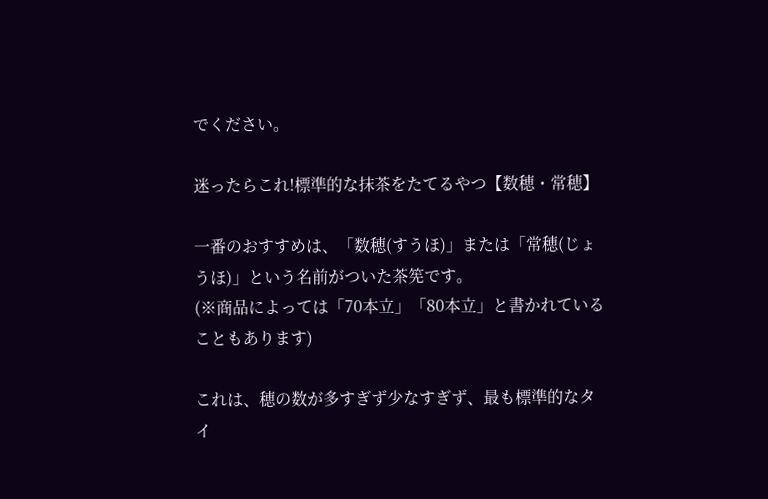でください。

迷ったらこれ!標準的な抹茶をたてるやつ【数穂・常穂】

一番のおすすめは、「数穂(すうほ)」または「常穂(じょうほ)」という名前がついた茶筅です。
(※商品によっては「70本立」「80本立」と書かれていることもあります)

これは、穂の数が多すぎず少なすぎず、最も標準的なタイ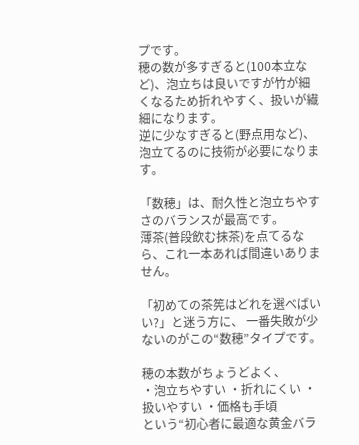プです。
穂の数が多すぎると(100本立など)、泡立ちは良いですが竹が細くなるため折れやすく、扱いが繊細になります。
逆に少なすぎると(野点用など)、泡立てるのに技術が必要になります。

「数穂」は、耐久性と泡立ちやすさのバランスが最高です。
薄茶(普段飲む抹茶)を点てるなら、これ一本あれば間違いありません。

「初めての茶筅はどれを選べばいい?」と迷う方に、 一番失敗が少ないのがこの“数穂”タイプです。

穂の本数がちょうどよく、
・泡立ちやすい ・折れにくい ・扱いやすい ・価格も手頃
という“初心者に最適な黄金バラ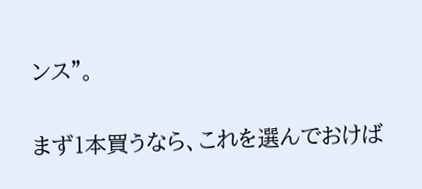ンス”。

まず1本買うなら、これを選んでおけば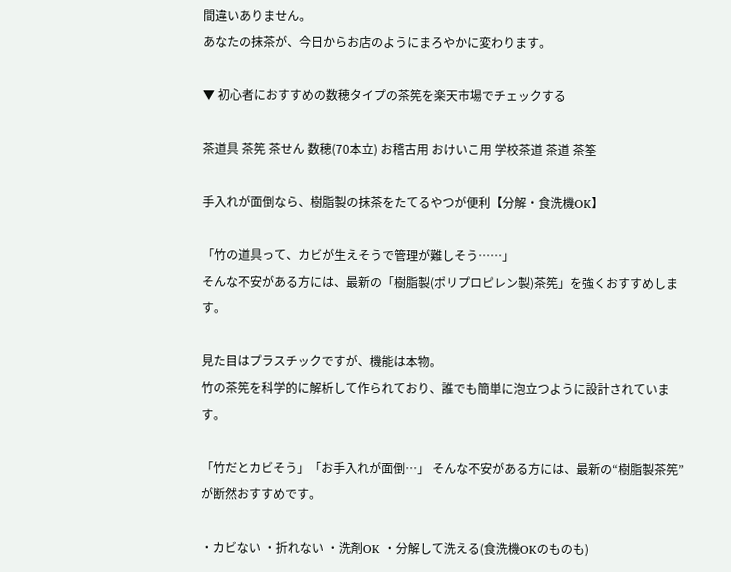間違いありません。
あなたの抹茶が、今日からお店のようにまろやかに変わります。

▼ 初心者におすすめの数穂タイプの茶筅を楽天市場でチェックする

茶道具 茶筅 茶せん 数穂(70本立) お稽古用 おけいこ用 学校茶道 茶道 茶筌

手入れが面倒なら、樹脂製の抹茶をたてるやつが便利【分解・食洗機OK】

「竹の道具って、カビが生えそうで管理が難しそう……」
そんな不安がある方には、最新の「樹脂製(ポリプロピレン製)茶筅」を強くおすすめします。

見た目はプラスチックですが、機能は本物。
竹の茶筅を科学的に解析して作られており、誰でも簡単に泡立つように設計されています。

「竹だとカビそう」「お手入れが面倒…」 そんな不安がある方には、最新の“樹脂製茶筅”が断然おすすめです。

・カビない ・折れない ・洗剤OK ・分解して洗える(食洗機OKのものも)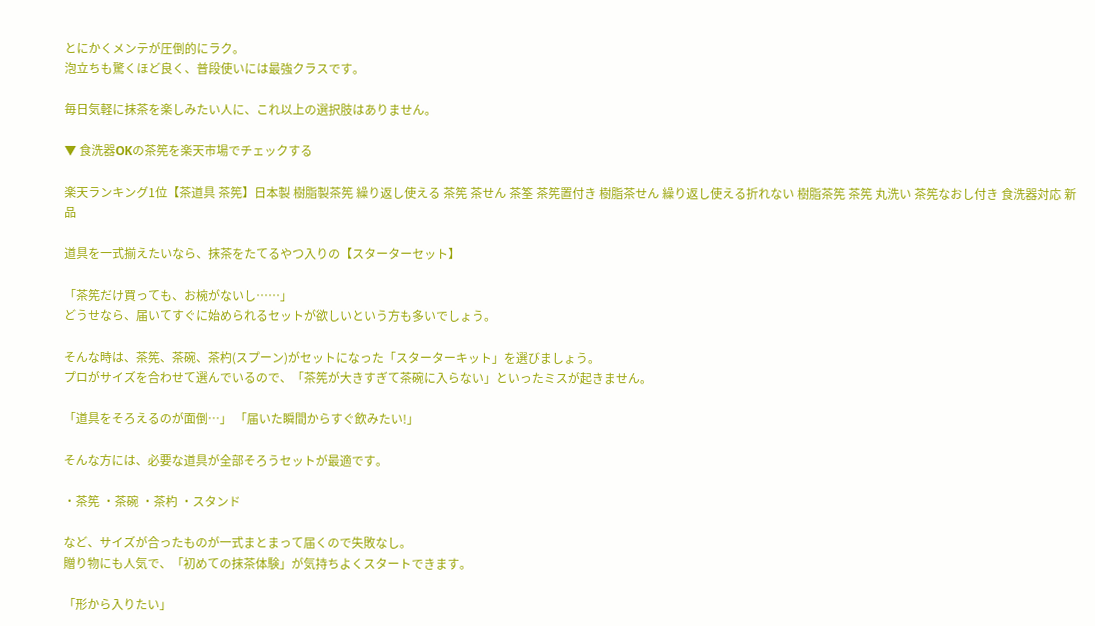とにかくメンテが圧倒的にラク。
泡立ちも驚くほど良く、普段使いには最強クラスです。

毎日気軽に抹茶を楽しみたい人に、これ以上の選択肢はありません。

▼ 食洗器OKの茶筅を楽天市場でチェックする

楽天ランキング1位【茶道具 茶筅】日本製 樹脂製茶筅 繰り返し使える 茶筅 茶せん 茶筌 茶筅置付き 樹脂茶せん 繰り返し使える折れない 樹脂茶筅 茶筅 丸洗い 茶筅なおし付き 食洗器対応 新品

道具を一式揃えたいなら、抹茶をたてるやつ入りの【スターターセット】

「茶筅だけ買っても、お椀がないし……」
どうせなら、届いてすぐに始められるセットが欲しいという方も多いでしょう。

そんな時は、茶筅、茶碗、茶杓(スプーン)がセットになった「スターターキット」を選びましょう。
プロがサイズを合わせて選んでいるので、「茶筅が大きすぎて茶碗に入らない」といったミスが起きません。

「道具をそろえるのが面倒…」 「届いた瞬間からすぐ飲みたい!」

そんな方には、必要な道具が全部そろうセットが最適です。

・茶筅 ・茶碗 ・茶杓 ・スタンド

など、サイズが合ったものが一式まとまって届くので失敗なし。
贈り物にも人気で、「初めての抹茶体験」が気持ちよくスタートできます。

「形から入りたい」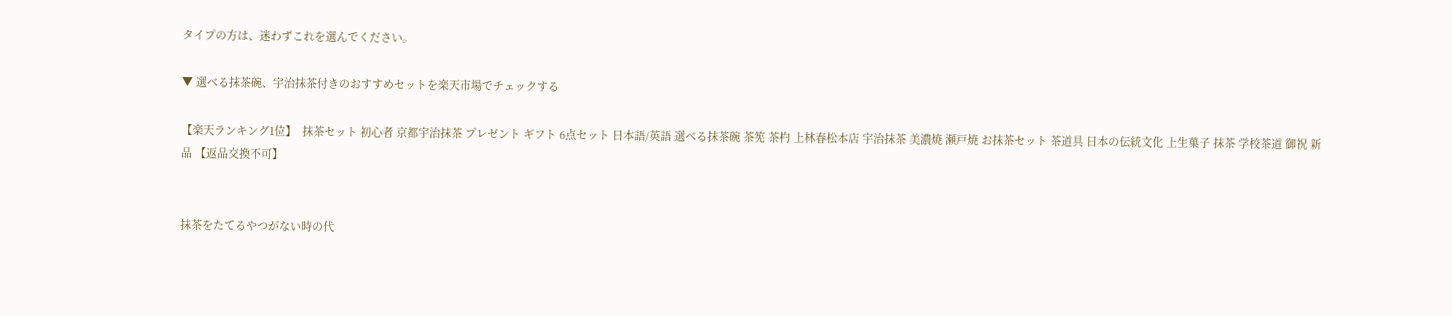タイプの方は、迷わずこれを選んでください。

▼ 選べる抹茶碗、宇治抹茶付きのおすすめセットを楽天市場でチェックする

【楽天ランキング1位】  抹茶セット 初心者 京都宇治抹茶 プレゼント ギフト 6点セット 日本語/英語 選べる抹茶碗 茶筅 茶杓 上林春松本店 宇治抹茶 美濃焼 瀬戸焼 お抹茶セット 茶道具 日本の伝統文化 上生菓子 抹茶 学校茶道 御祝 新品 【返品交換不可】


抹茶をたてるやつがない時の代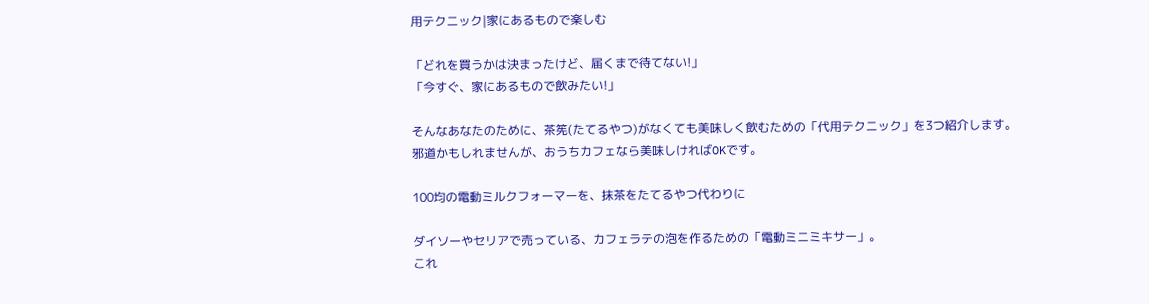用テクニック|家にあるもので楽しむ

「どれを買うかは決まったけど、届くまで待てない!」
「今すぐ、家にあるもので飲みたい!」

そんなあなたのために、茶筅(たてるやつ)がなくても美味しく飲むための「代用テクニック」を3つ紹介します。
邪道かもしれませんが、おうちカフェなら美味しければOKです。

100均の電動ミルクフォーマーを、抹茶をたてるやつ代わりに

ダイソーやセリアで売っている、カフェラテの泡を作るための「電動ミニミキサー」。
これ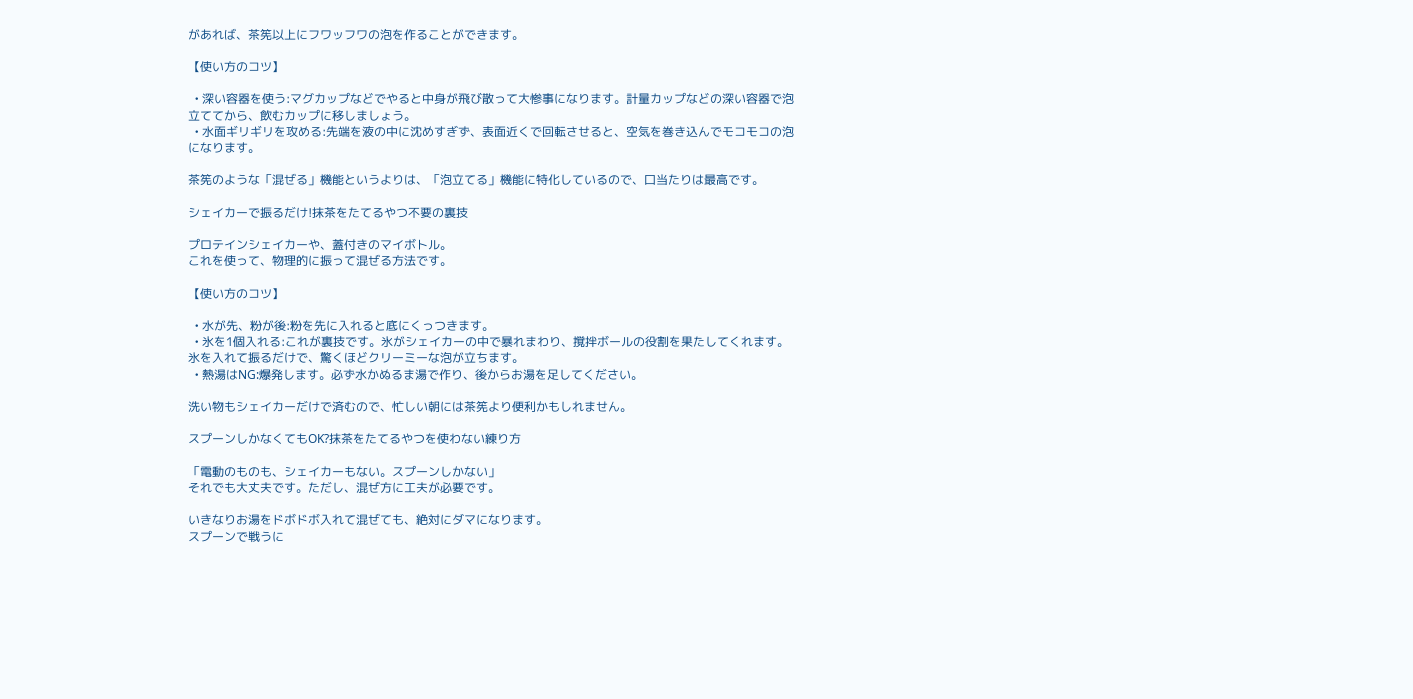があれば、茶筅以上にフワッフワの泡を作ることができます。

【使い方のコツ】

  • 深い容器を使う:マグカップなどでやると中身が飛び散って大惨事になります。計量カップなどの深い容器で泡立ててから、飲むカップに移しましょう。
  • 水面ギリギリを攻める:先端を液の中に沈めすぎず、表面近くで回転させると、空気を巻き込んでモコモコの泡になります。

茶筅のような「混ぜる」機能というよりは、「泡立てる」機能に特化しているので、口当たりは最高です。

シェイカーで振るだけ!抹茶をたてるやつ不要の裏技

プロテインシェイカーや、蓋付きのマイボトル。
これを使って、物理的に振って混ぜる方法です。

【使い方のコツ】

  • 水が先、粉が後:粉を先に入れると底にくっつきます。
  • 氷を1個入れる:これが裏技です。氷がシェイカーの中で暴れまわり、撹拌ボールの役割を果たしてくれます。氷を入れて振るだけで、驚くほどクリーミーな泡が立ちます。
  • 熱湯はNG:爆発します。必ず水かぬるま湯で作り、後からお湯を足してください。

洗い物もシェイカーだけで済むので、忙しい朝には茶筅より便利かもしれません。

スプーンしかなくてもOK?抹茶をたてるやつを使わない練り方

「電動のものも、シェイカーもない。スプーンしかない」
それでも大丈夫です。ただし、混ぜ方に工夫が必要です。

いきなりお湯をドボドボ入れて混ぜても、絶対にダマになります。
スプーンで戦うに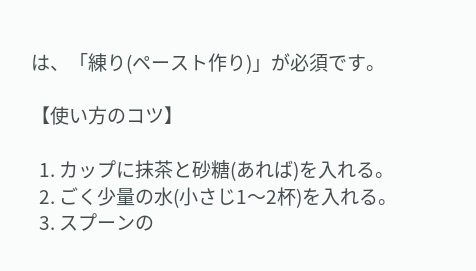は、「練り(ペースト作り)」が必須です。

【使い方のコツ】

  1. カップに抹茶と砂糖(あれば)を入れる。
  2. ごく少量の水(小さじ1〜2杯)を入れる。
  3. スプーンの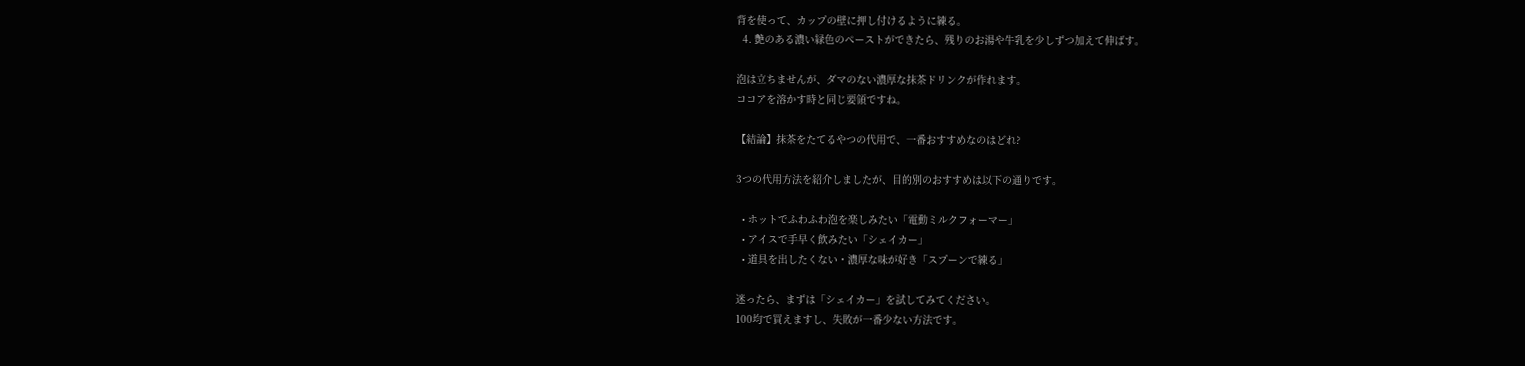背を使って、カップの壁に押し付けるように練る。
  4. 艶のある濃い緑色のペーストができたら、残りのお湯や牛乳を少しずつ加えて伸ばす。

泡は立ちませんが、ダマのない濃厚な抹茶ドリンクが作れます。
ココアを溶かす時と同じ要領ですね。

【結論】抹茶をたてるやつの代用で、一番おすすめなのはどれ?

3つの代用方法を紹介しましたが、目的別のおすすめは以下の通りです。

  • ホットでふわふわ泡を楽しみたい「電動ミルクフォーマー」
  • アイスで手早く飲みたい「シェイカー」
  • 道具を出したくない・濃厚な味が好き「スプーンで練る」

迷ったら、まずは「シェイカー」を試してみてください。
100均で買えますし、失敗が一番少ない方法です。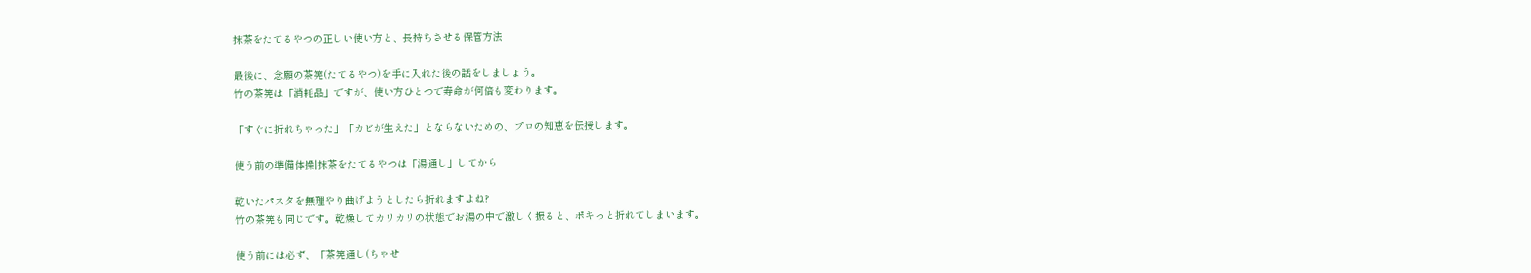抹茶をたてるやつの正しい使い方と、長持ちさせる保管方法

最後に、念願の茶筅(たてるやつ)を手に入れた後の話をしましょう。
竹の茶筅は「消耗品」ですが、使い方ひとつで寿命が何倍も変わります。

「すぐに折れちゃった」「カビが生えた」とならないための、プロの知恵を伝授します。

使う前の準備体操|抹茶をたてるやつは「湯通し」してから

乾いたパスタを無理やり曲げようとしたら折れますよね?
竹の茶筅も同じです。乾燥してカリカリの状態でお湯の中で激しく振ると、ポキっと折れてしまいます。

使う前には必ず、「茶筅通し(ちゃせ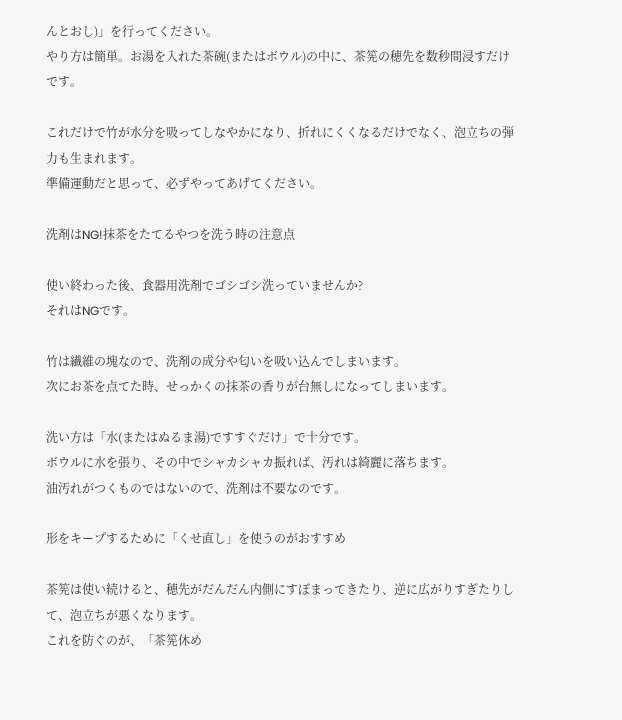んとおし)」を行ってください。
やり方は簡単。お湯を入れた茶碗(またはボウル)の中に、茶筅の穂先を数秒間浸すだけです。

これだけで竹が水分を吸ってしなやかになり、折れにくくなるだけでなく、泡立ちの弾力も生まれます。
準備運動だと思って、必ずやってあげてください。

洗剤はNG!抹茶をたてるやつを洗う時の注意点

使い終わった後、食器用洗剤でゴシゴシ洗っていませんか?
それはNGです。

竹は繊維の塊なので、洗剤の成分や匂いを吸い込んでしまいます。
次にお茶を点てた時、せっかくの抹茶の香りが台無しになってしまいます。

洗い方は「水(またはぬるま湯)ですすぐだけ」で十分です。
ボウルに水を張り、その中でシャカシャカ振れば、汚れは綺麗に落ちます。
油汚れがつくものではないので、洗剤は不要なのです。

形をキープするために「くせ直し」を使うのがおすすめ

茶筅は使い続けると、穂先がだんだん内側にすぼまってきたり、逆に広がりすぎたりして、泡立ちが悪くなります。
これを防ぐのが、「茶筅休め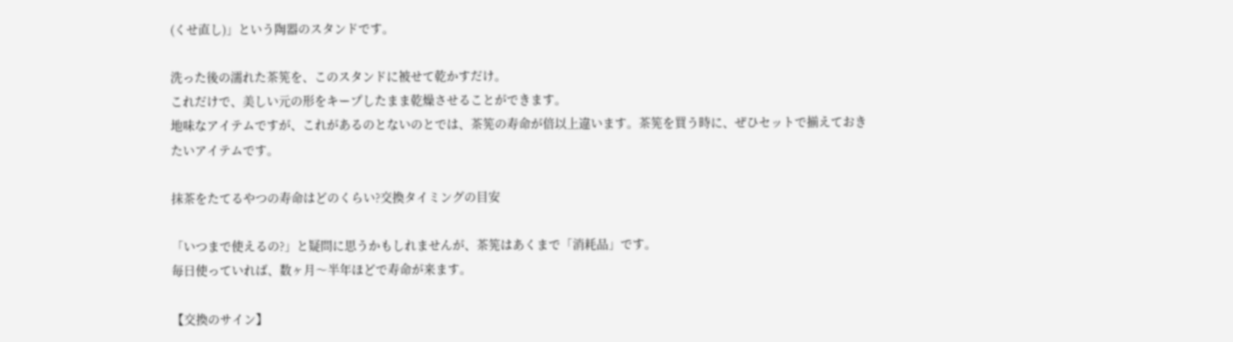(くせ直し)」という陶器のスタンドです。

洗った後の濡れた茶筅を、このスタンドに被せて乾かすだけ。
これだけで、美しい元の形をキープしたまま乾燥させることができます。
地味なアイテムですが、これがあるのとないのとでは、茶筅の寿命が倍以上違います。茶筅を買う時に、ぜひセットで揃えておきたいアイテムです。

抹茶をたてるやつの寿命はどのくらい?交換タイミングの目安

「いつまで使えるの?」と疑問に思うかもしれませんが、茶筅はあくまで「消耗品」です。
毎日使っていれば、数ヶ月〜半年ほどで寿命が来ます。

【交換のサイン】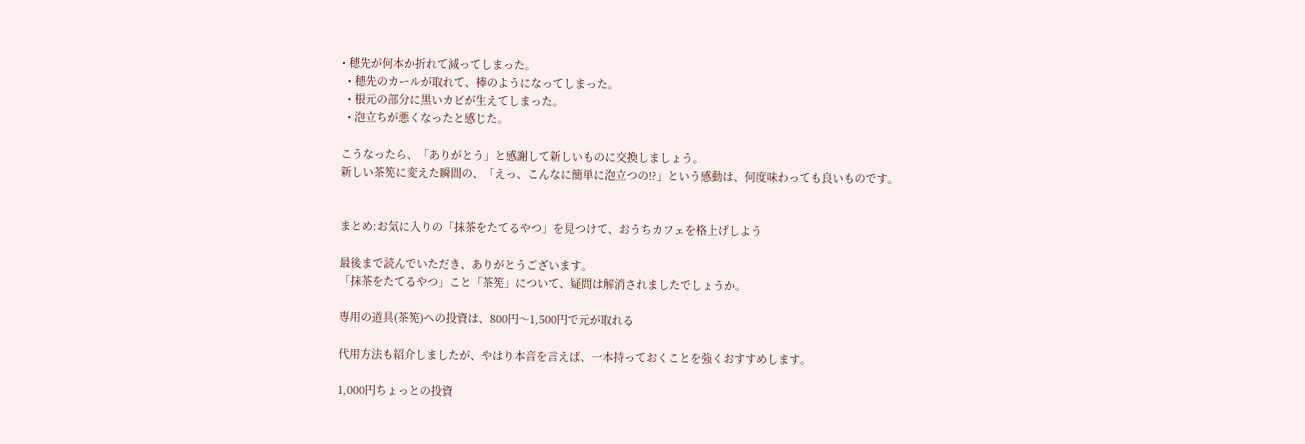• 穂先が何本か折れて減ってしまった。
  • 穂先のカールが取れて、棒のようになってしまった。
  • 根元の部分に黒いカビが生えてしまった。
  • 泡立ちが悪くなったと感じた。

こうなったら、「ありがとう」と感謝して新しいものに交換しましょう。
新しい茶筅に変えた瞬間の、「えっ、こんなに簡単に泡立つの!?」という感動は、何度味わっても良いものです。


まとめ:お気に入りの「抹茶をたてるやつ」を見つけて、おうちカフェを格上げしよう

最後まで読んでいただき、ありがとうございます。
「抹茶をたてるやつ」こと「茶筅」について、疑問は解消されましたでしょうか。

専用の道具(茶筅)への投資は、800円〜1,500円で元が取れる

代用方法も紹介しましたが、やはり本音を言えば、一本持っておくことを強くおすすめします。

1,000円ちょっとの投資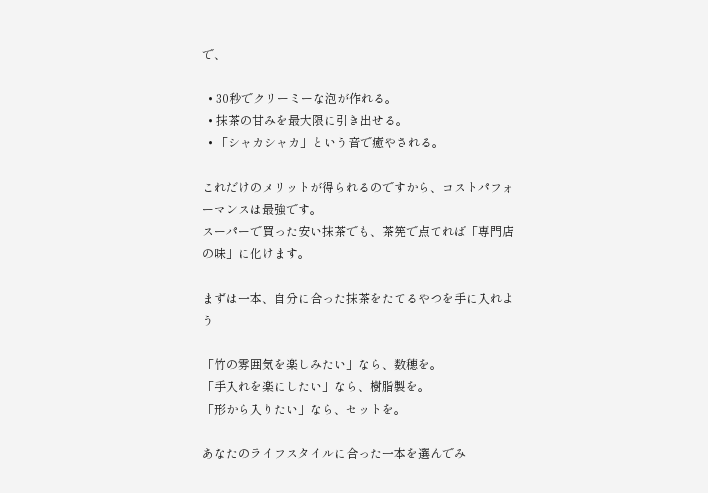で、

  • 30秒でクリーミーな泡が作れる。
  • 抹茶の甘みを最大限に引き出せる。
  • 「シャカシャカ」という音で癒やされる。

これだけのメリットが得られるのですから、コストパフォーマンスは最強です。
スーパーで買った安い抹茶でも、茶筅で点てれば「専門店の味」に化けます。

まずは一本、自分に合った抹茶をたてるやつを手に入れよう

「竹の雰囲気を楽しみたい」なら、数穂を。
「手入れを楽にしたい」なら、樹脂製を。
「形から入りたい」なら、セットを。

あなたのライフスタイルに合った一本を選んでみ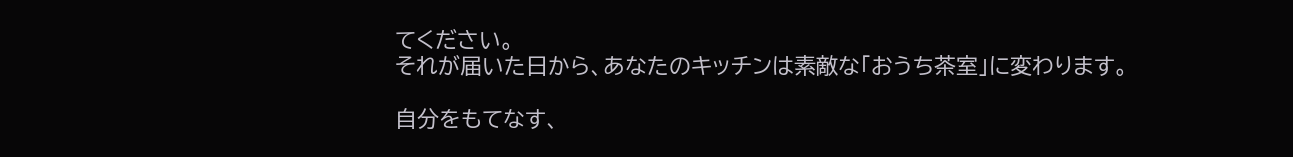てください。
それが届いた日から、あなたのキッチンは素敵な「おうち茶室」に変わります。

自分をもてなす、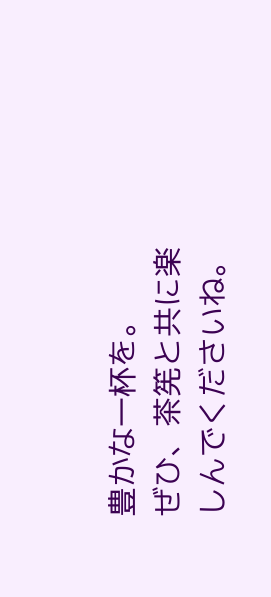豊かな一杯を。
ぜひ、茶筅と共に楽しんでくださいね。